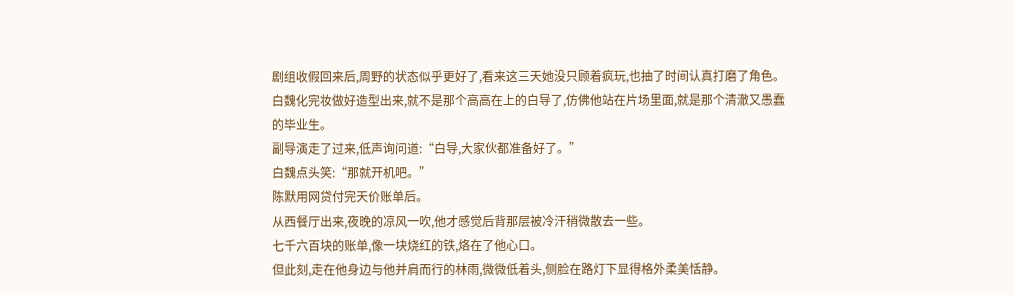剧组收假回来后,周野的状态似乎更好了,看来这三天她没只顾着疯玩,也抽了时间认真打磨了角色。
白魏化完妆做好造型出来,就不是那个高高在上的白导了,仿佛他站在片场里面,就是那个清澈又愚蠢的毕业生。
副导演走了过来,低声询问道:“白导,大家伙都准备好了。”
白魏点头笑:“那就开机吧。”
陈默用网贷付完天价账单后。
从西餐厅出来,夜晚的凉风一吹,他才感觉后背那层被冷汗稍微散去一些。
七千六百块的账单,像一块烧红的铁,烙在了他心口。
但此刻,走在他身边与他并肩而行的林雨,微微低着头,侧脸在路灯下显得格外柔美恬静。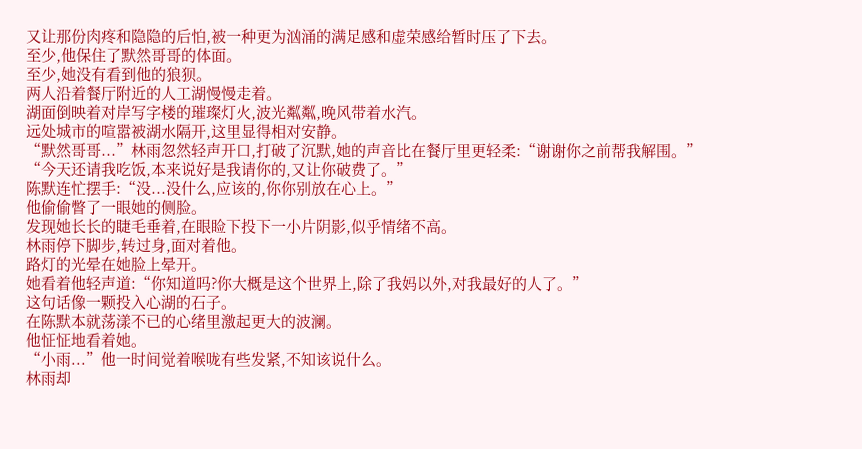又让那份肉疼和隐隐的后怕,被一种更为汹涌的满足感和虚荣感给暂时压了下去。
至少,他保住了默然哥哥的体面。
至少,她没有看到他的狼狈。
两人沿着餐厅附近的人工湖慢慢走着。
湖面倒映着对岸写字楼的璀璨灯火,波光粼粼,晚风带着水汽。
远处城市的喧嚣被湖水隔开,这里显得相对安静。
“默然哥哥...”林雨忽然轻声开口,打破了沉默,她的声音比在餐厅里更轻柔:“谢谢你之前帮我解围。”
“今天还请我吃饭,本来说好是我请你的,又让你破费了。”
陈默连忙摆手:“没...没什么,应该的,你你别放在心上。”
他偷偷瞥了一眼她的侧脸。
发现她长长的睫毛垂着,在眼睑下投下一小片阴影,似乎情绪不高。
林雨停下脚步,转过身,面对着他。
路灯的光晕在她脸上晕开。
她看着他轻声道:“你知道吗?你大概是这个世界上,除了我妈以外,对我最好的人了。”
这句话像一颗投入心湖的石子。
在陈默本就荡漾不已的心绪里激起更大的波澜。
他怔怔地看着她。
“小雨...”他一时间觉着喉咙有些发紧,不知该说什么。
林雨却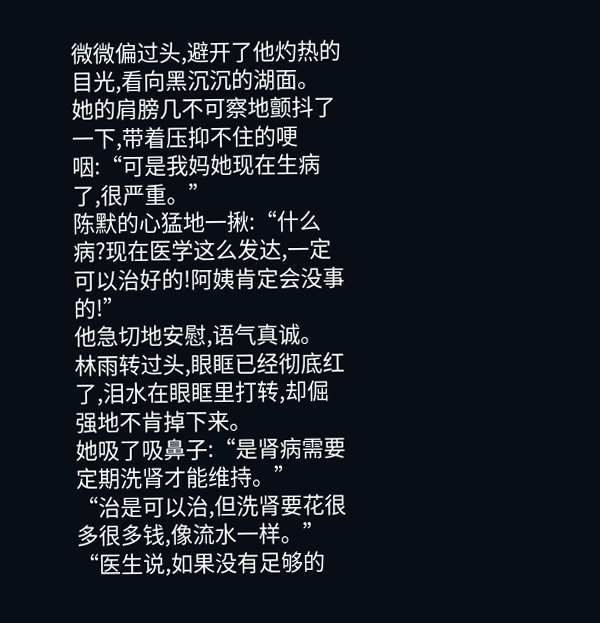微微偏过头,避开了他灼热的目光,看向黑沉沉的湖面。
她的肩膀几不可察地颤抖了一下,带着压抑不住的哽咽:“可是我妈她现在生病了,很严重。”
陈默的心猛地一揪:“什么病?现在医学这么发达,一定可以治好的!阿姨肯定会没事的!”
他急切地安慰,语气真诚。
林雨转过头,眼眶已经彻底红了,泪水在眼眶里打转,却倔强地不肯掉下来。
她吸了吸鼻子:“是肾病需要定期洗肾才能维持。”
“治是可以治,但洗肾要花很多很多钱,像流水一样。”
“医生说,如果没有足够的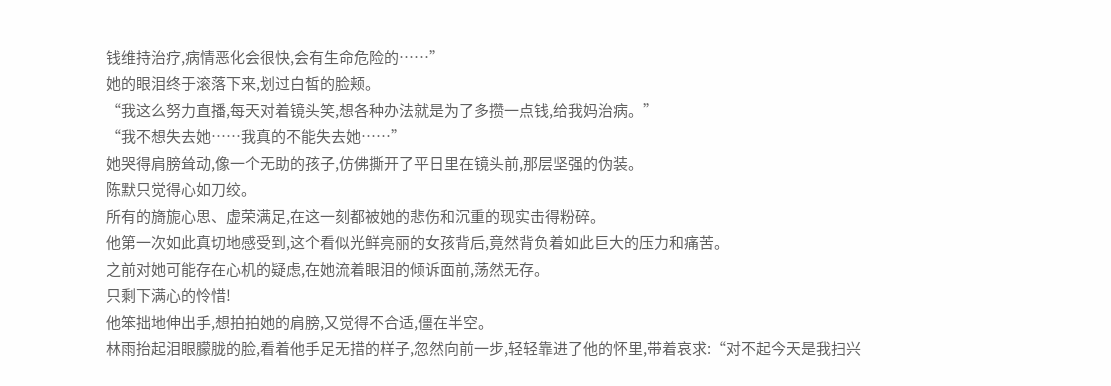钱维持治疗,病情恶化会很快,会有生命危险的……”
她的眼泪终于滚落下来,划过白皙的脸颊。
“我这么努力直播,每天对着镜头笑,想各种办法就是为了多攒一点钱,给我妈治病。”
“我不想失去她……我真的不能失去她……”
她哭得肩膀耸动,像一个无助的孩子,仿佛撕开了平日里在镜头前,那层坚强的伪装。
陈默只觉得心如刀绞。
所有的旖旎心思、虚荣满足,在这一刻都被她的悲伤和沉重的现实击得粉碎。
他第一次如此真切地感受到,这个看似光鲜亮丽的女孩背后,竟然背负着如此巨大的压力和痛苦。
之前对她可能存在心机的疑虑,在她流着眼泪的倾诉面前,荡然无存。
只剩下满心的怜惜!
他笨拙地伸出手,想拍拍她的肩膀,又觉得不合适,僵在半空。
林雨抬起泪眼朦胧的脸,看着他手足无措的样子,忽然向前一步,轻轻靠进了他的怀里,带着哀求:“对不起今天是我扫兴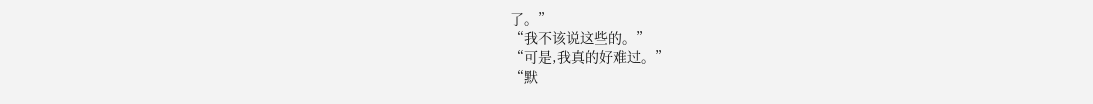了。”
“我不该说这些的。”
“可是,我真的好难过。”
“默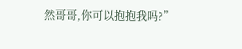然哥哥,你可以抱抱我吗?”